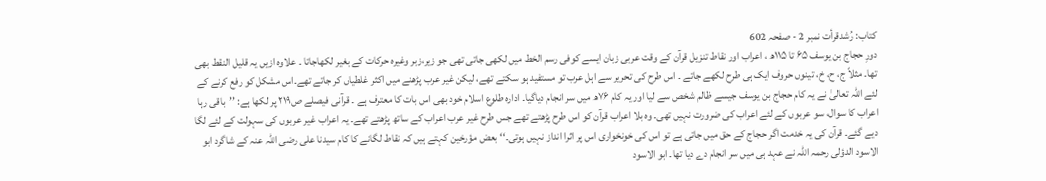کتاب: رُشدقرأت نمبر 2 - صفحہ 602
دورِ حجاج بن یوسف ۶۵ تا ۱۱۵ھ ، اعراب اور نقاط تنزیل قرآن کے وقت عربی زبان ایسے کوفی رسم الخط میں لکھی جاتی تھی جو زیر،زبر وغیرہ حرکات کے بغیر لکھاجاتا ۔ علاوہ ازیں یہ قلیل النقط بھی تھا۔ مثلاً ج، ح، خ، تینوں حروف ایک ہی طرح لکھے جاتے ۔ اس طرح کی تحریر سے اہل عرب تو مستفید ہو سکتے تھے، لیکن غیر عرب پڑھنے میں اکثر غلطیاں کر جاتے تھے۔اس مشکل کو رفع کرنے کے لئے اللہ تعالیٰ نے یہ کام حجاج بن یوسف جیسے ظالم شخص سے لیا اور یہ کام ۷۶ھ میں سر انجام دیاگیا۔ ادارہ طلوع اسلام خود بھی اس بات کا معترف ہے ۔ قرآنی فیصلے ص۲۱۹ پر لکھا ہے: ’’باقی رہا اعراب کا سوال، سو عربوں کے لئے اعراب کی ضرورت نہیں تھی۔ وہ بلا اعراب قرآن کو اس طرح پڑھتے تھے جس طرح غیر عرب اعراب کے ساتھ پڑھتے تھے۔ یہ اعراب غیر عربوں کی سہولت کے لئے لگا دیے گئے۔ قرآن کی یہ خدمت اگر حجاج کے حق میں جاتی ہے تو اس کی خونخواری اس پر اثرا انداز نہیں ہوتی۔‘‘ بعض مؤرخین کہتے ہیں کہ نقاط لگانے کا کام سیدنا علی رضی اللہ عنہ کے شاگرد ابو الاسود الدؤلی رحمہ اللہ نے عہد ہی میں سر انجام دے دیا تھا۔ ابو الاسود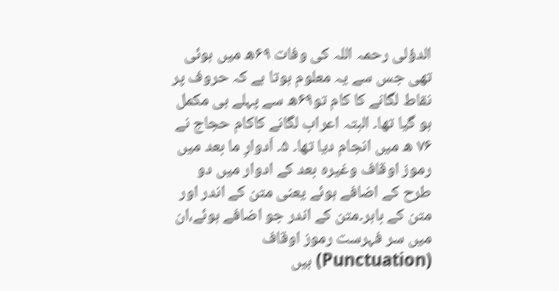الدؤلی رحمہ اللہ کی وفات ۶۹ھ میں ہوئی تھی جس سے یہ معلوم ہوتا ہے کہ حروف پر نقاط لگانے کا کام تو۶۹ھ سے پہلے ہی مکمل ہو گیا تھا۔ البتہ اعراب لگانے کاکام حجاج نے ۷۶ ھ میں انجام دیا تھا۔ ۵۔ اَدوارِ ما بعد میں رموز اوقاف وغیرہ بعد کے ادوار میں دو طرح کے اضافے ہوئے یعنی متن کے اندر اور متن کے باہر۔متن کے اندر جو اضافے ہوئے،ان میں سر فہرست رموز اوقاف (Punctuation) ہیں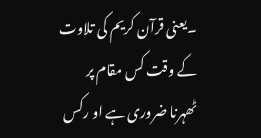۔یعنی قرآن کریم کی تلاوت کے وقت کس مقام پر ٹھہرنا ضروری ہے او رکس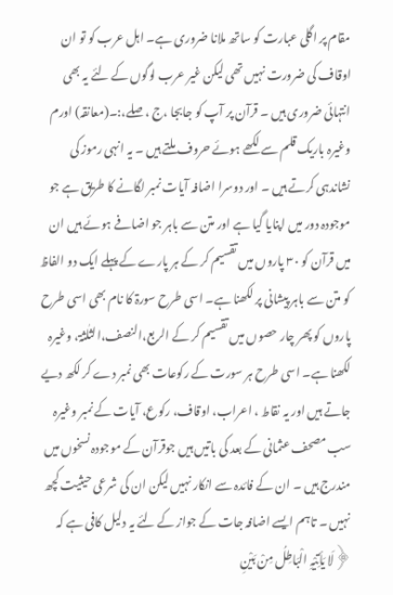مقام پر اگلی عبارت کو ساتھ ملانا ضروری ہے۔ اہل عرب کو تو ان اوقاف کی ضرورت نہیں تھی لیکن غیر عرب لوگوں کے لئے یہ بھی انتہائی ضروری ہیں ۔ قرآن پر آپ کو جابجا ،ج ، صلے،:۔(معانقہ) اورم وغیرہ باریک قلم سے لکھے ہوئے حروف ملتے ہیں ۔ یہ انہی رموز کی نشاندہی کرتے ہیں ۔ اور دوسرا اضافہ آیات نمبر لگانے کا طریق ہے جو موجودہ دور میں اپنایا گیا ہے اور متن سے باہر جو اضافے ہوئے ہیں ان میں قرآن کو ۳۰ پاروں میں تقسیم کر کے ہر پارے کے پہلے ایک دو الفاظ کو متن سے باہر پیشانی پر لکھنا ہے۔ اسی طرح سورۃ کا نام بھی اسی طرح پاروں کو پھر چار حصوں میں تقسیم کر کے الربع،النصف،الثلٰثۃ، وغیرہ لکھنا ہے۔ اسی طرح ہر سورت کے رکوعات بھی نمبر دے کر لکھ دیے جاتے ہیں اور یہ نقاط ، اعراب، اوقاف، رکوع، آیات کے نمبر وغیرہ سب مصحف عثمانی کے بعد کی باتیں ہیں جوقرآن کے موجودہ نسخوں میں مندرج ہیں ۔ ان کے فائدہ سے انکار نہیں لیکن ان کی شرعی حیثیت کچھ نہیں ۔ تاہم ایسے اضافہ جات کے جواز کے لئے یہ دلیل کافی ہے کہ ﴿لَا یَأتِیْہِ الْبَاطِلُ مِنْ بَیْنِ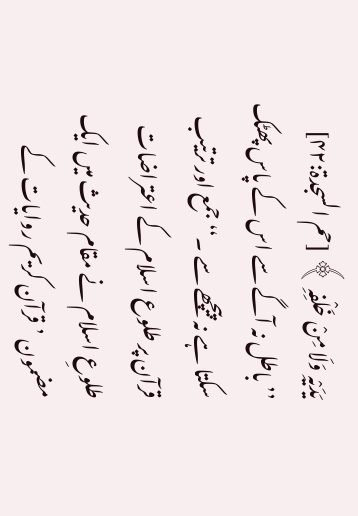یَدَیْہِ وَلَا مِنْ خَلْفِہِ ﴾ [حم السجدۃ:۴۲] ’’باطل نہ آگے سے اس کے پاس پھٹک سکتا ہے نہ پیچھے سے ۔‘‘ جمع اور ترتیب قرآن پر طلوع اسلام کے اعتراضات طلوعِ اسلام نے مقام حدیث میں ایک مضمون ’قرآن کریم روایات کے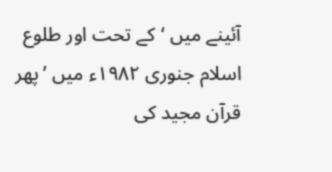آئینے میں ‘کے تحت اور طلوع اسلام جنوری ۱۹۸۲ء میں ’پھر قرآن مجید کی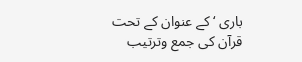باری ‘ کے عنوان کے تحت قرآن کی جمع وترتیب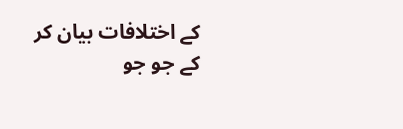کے اختلافات بیان کر کے جو جو